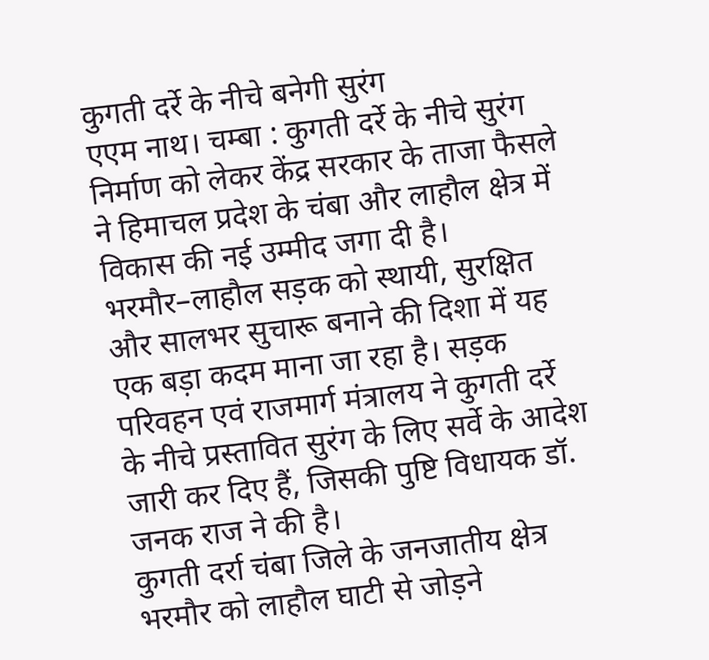कुगती दर्रे के नीचे बनेगी सुरंग
एएम नाथ। चम्बा : कुगती दर्रे के नीचे सुरंग निर्माण को लेकर केंद्र सरकार के ताजा फैसले ने हिमाचल प्रदेश के चंबा और लाहौल क्षेत्र में विकास की नई उम्मीद जगा दी है। भरमौर–लाहौल सड़क को स्थायी, सुरक्षित और सालभर सुचारू बनाने की दिशा में यह एक बड़ा कदम माना जा रहा है। सड़क परिवहन एवं राजमार्ग मंत्रालय ने कुगती दर्रे के नीचे प्रस्तावित सुरंग के लिए सर्वे के आदेश जारी कर दिए हैं, जिसकी पुष्टि विधायक डॉ. जनक राज ने की है।
कुगती दर्रा चंबा जिले के जनजातीय क्षेत्र भरमौर को लाहौल घाटी से जोड़ने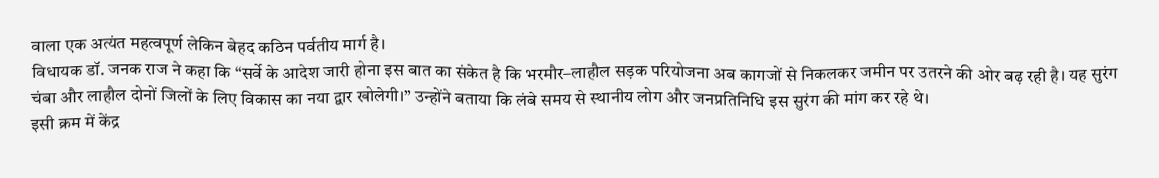वाला एक अत्यंत महत्वपूर्ण लेकिन बेहद कठिन पर्वतीय मार्ग है।
विधायक डॉ. जनक राज ने कहा कि “सर्वे के आदेश जारी होना इस बात का संकेत है कि भरमौर–लाहौल सड़क परियोजना अब कागजों से निकलकर जमीन पर उतरने की ओर बढ़ रही है। यह सुरंग चंबा और लाहौल दोनों जिलों के लिए विकास का नया द्वार खोलेगी।” उन्होंने बताया कि लंबे समय से स्थानीय लोग और जनप्रतिनिधि इस सुरंग की मांग कर रहे थे।
इसी क्रम में केंद्र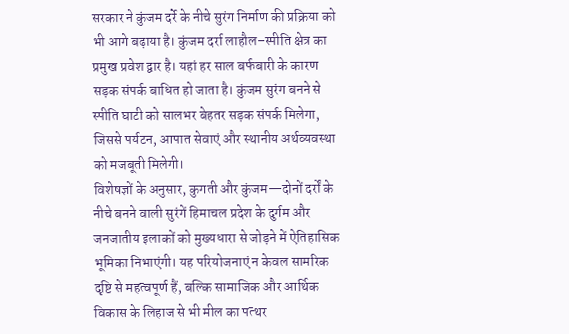सरकार ने कुंजम दर्रे के नीचे सुरंग निर्माण की प्रक्रिया को भी आगे बढ़ाया है। कुंजम दर्रा लाहौल–स्पीति क्षेत्र का प्रमुख प्रवेश द्वार है। यहां हर साल बर्फबारी के कारण सड़क संपर्क बाधित हो जाता है। कुंजम सुरंग बनने से स्पीति घाटी को सालभर बेहतर सड़क संपर्क मिलेगा, जिससे पर्यटन, आपात सेवाएं और स्थानीय अर्थव्यवस्था को मजबूती मिलेगी।
विशेषज्ञों के अनुसार, कुगती और कुंजम—दोनों दर्रों के नीचे बनने वाली सुरंगें हिमाचल प्रदेश के दुर्गम और जनजातीय इलाकों को मुख्यधारा से जोड़ने में ऐतिहासिक भूमिका निभाएंगी। यह परियोजनाएं न केवल सामरिक दृष्टि से महत्वपूर्ण हैं, बल्कि सामाजिक और आर्थिक विकास के लिहाज से भी मील का पत्थर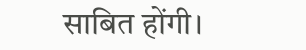साबित होंगी।